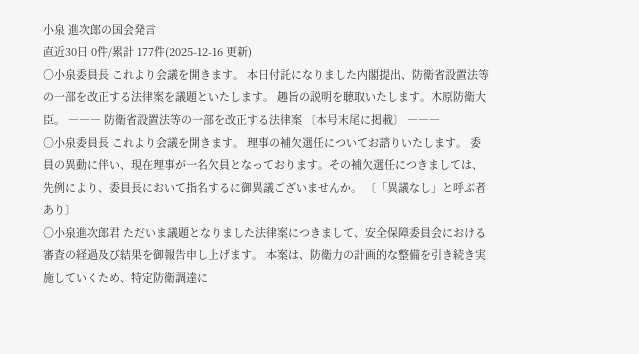小泉 進次郎の国会発言
直近30日 0件/累計 177件(2025-12-16 更新)
○小泉委員長 これより会議を開きます。 本日付託になりました内閣提出、防衛省設置法等の一部を改正する法律案を議題といたします。 趣旨の説明を聴取いたします。木原防衛大臣。 ――― 防衛省設置法等の一部を改正する法律案 〔本号末尾に掲載〕 ―――
○小泉委員長 これより会議を開きます。 理事の補欠選任についてお諮りいたします。 委員の異動に伴い、現在理事が一名欠員となっております。その補欠選任につきましては、先例により、委員長において指名するに御異議ございませんか。 〔「異議なし」と呼ぶ者あり〕
○小泉進次郎君 ただいま議題となりました法律案につきまして、安全保障委員会における審査の経過及び結果を御報告申し上げます。 本案は、防衛力の計画的な整備を引き続き実施していくため、特定防衛調達に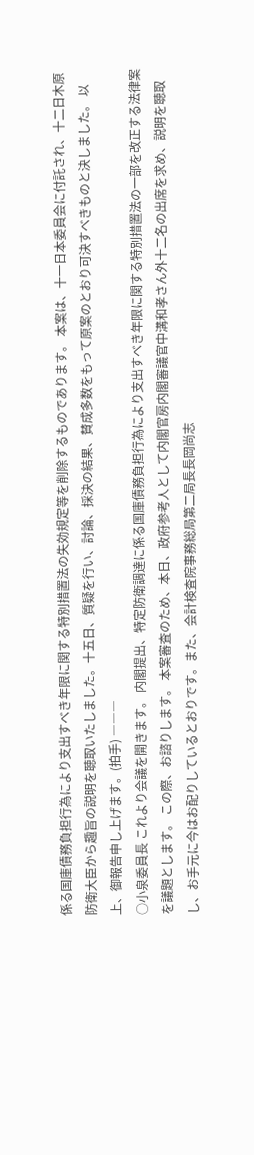係る国庫債務負担行為により支出すべき年限に関する特別措置法の失効規定等を削除するものであります。 本案は、十一日本委員会に付託され、十二日木原防衛大臣から趣旨の説明を聴取いたしました。十五日、質疑を行い、討論、採決の結果、賛成多数をもって原案のとおり可決すべきものと決しました。 以上、御報告申し上げます。(拍手) ―――
○小泉委員長 これより会議を開きます。 内閣提出、特定防衛調達に係る国庫債務負担行為により支出すべき年限に関する特別措置法の一部を改正する法律案を議題とします。 この際、お諮りします。 本案審査のため、本日、政府参考人として内閣官房内閣審議官中溝和孝さん外十二名の出席を求め、説明を聴取し、お手元に今はお配りしているとおりです。また、会計検査院事務総局第二局長長岡尚志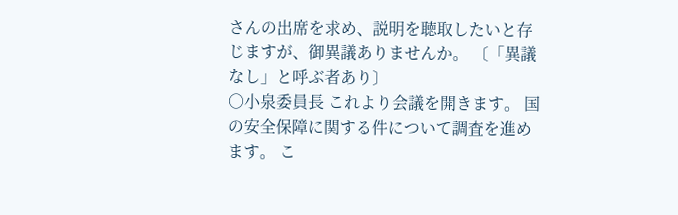さんの出席を求め、説明を聴取したいと存じますが、御異議ありませんか。 〔「異議なし」と呼ぶ者あり〕
○小泉委員長 これより会議を開きます。 国の安全保障に関する件について調査を進めます。 こ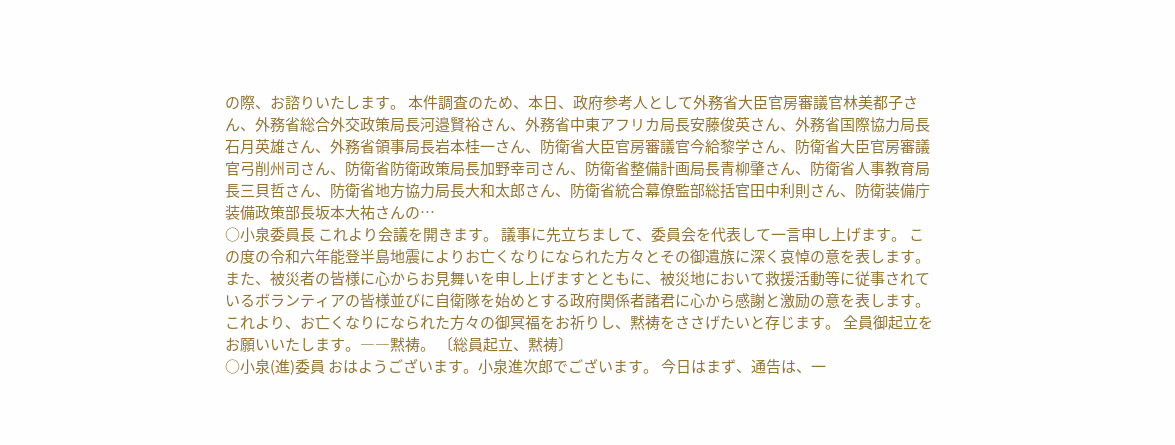の際、お諮りいたします。 本件調査のため、本日、政府参考人として外務省大臣官房審議官林美都子さん、外務省総合外交政策局長河邉賢裕さん、外務省中東アフリカ局長安藤俊英さん、外務省国際協力局長石月英雄さん、外務省領事局長岩本桂一さん、防衛省大臣官房審議官今給黎学さん、防衛省大臣官房審議官弓削州司さん、防衛省防衛政策局長加野幸司さん、防衛省整備計画局長青柳肇さん、防衛省人事教育局長三貝哲さん、防衛省地方協力局長大和太郎さん、防衛省統合幕僚監部総括官田中利則さん、防衛装備庁装備政策部長坂本大祐さんの…
○小泉委員長 これより会議を開きます。 議事に先立ちまして、委員会を代表して一言申し上げます。 この度の令和六年能登半島地震によりお亡くなりになられた方々とその御遺族に深く哀悼の意を表します。また、被災者の皆様に心からお見舞いを申し上げますとともに、被災地において救援活動等に従事されているボランティアの皆様並びに自衛隊を始めとする政府関係者諸君に心から感謝と激励の意を表します。 これより、お亡くなりになられた方々の御冥福をお祈りし、黙祷をささげたいと存じます。 全員御起立をお願いいたします。――黙祷。 〔総員起立、黙祷〕
○小泉(進)委員 おはようございます。小泉進次郎でございます。 今日はまず、通告は、一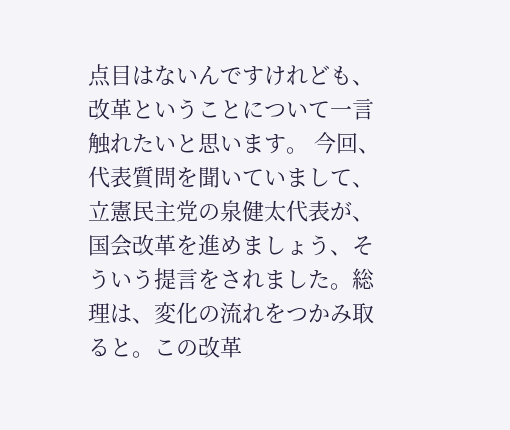点目はないんですけれども、改革ということについて一言触れたいと思います。 今回、代表質問を聞いていまして、立憲民主党の泉健太代表が、国会改革を進めましょう、そういう提言をされました。総理は、変化の流れをつかみ取ると。この改革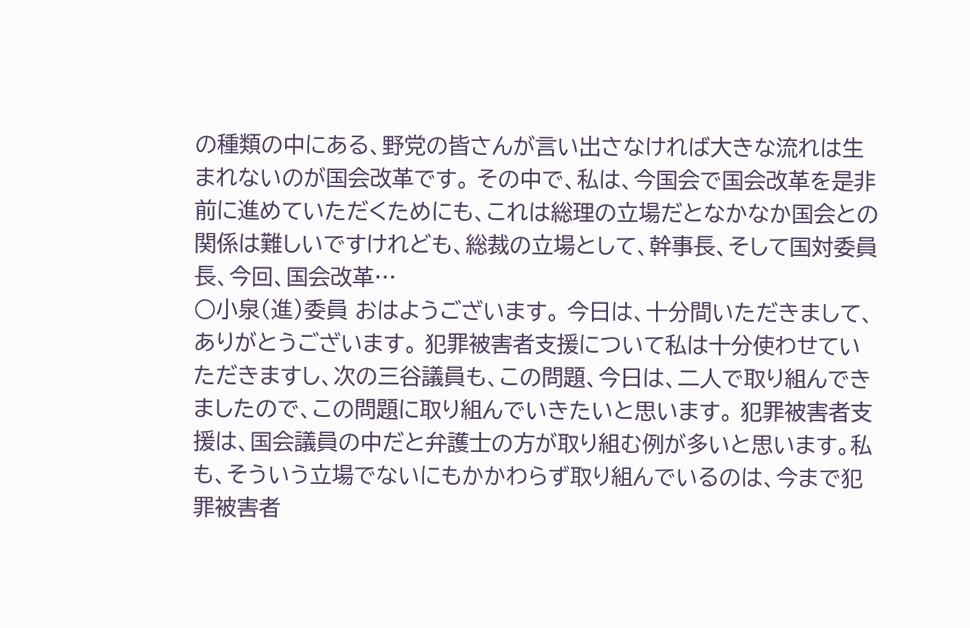の種類の中にある、野党の皆さんが言い出さなければ大きな流れは生まれないのが国会改革です。 その中で、私は、今国会で国会改革を是非前に進めていただくためにも、これは総理の立場だとなかなか国会との関係は難しいですけれども、総裁の立場として、幹事長、そして国対委員長、今回、国会改革…
○小泉(進)委員 おはようございます。 今日は、十分間いただきまして、ありがとうございます。 犯罪被害者支援について私は十分使わせていただきますし、次の三谷議員も、この問題、今日は、二人で取り組んできましたので、この問題に取り組んでいきたいと思います。 犯罪被害者支援は、国会議員の中だと弁護士の方が取り組む例が多いと思います。私も、そういう立場でないにもかかわらず取り組んでいるのは、今まで犯罪被害者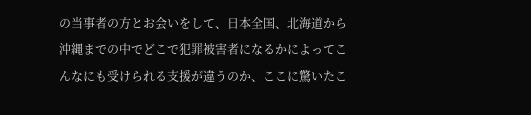の当事者の方とお会いをして、日本全国、北海道から沖縄までの中でどこで犯罪被害者になるかによってこんなにも受けられる支援が違うのか、ここに驚いたこ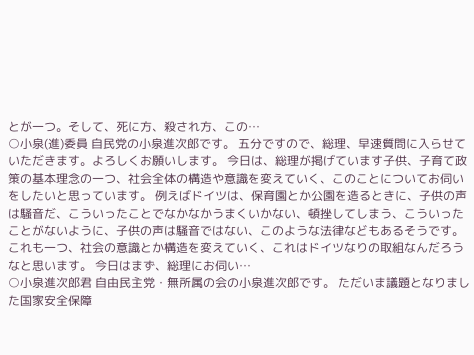とが一つ。そして、死に方、殺され方、この…
○小泉(進)委員 自民党の小泉進次郎です。 五分ですので、総理、早速質問に入らせていただきます。よろしくお願いします。 今日は、総理が掲げています子供、子育て政策の基本理念の一つ、社会全体の構造や意識を変えていく、このことについてお伺いをしたいと思っています。 例えばドイツは、保育園とか公園を造るときに、子供の声は騒音だ、こういったことでなかなかうまくいかない、頓挫してしまう、こういったことがないように、子供の声は騒音ではない、このような法律などもあるそうです。これも一つ、社会の意識とか構造を変えていく、これはドイツなりの取組なんだろうなと思います。 今日はまず、総理にお伺い…
○小泉進次郎君 自由民主党・無所属の会の小泉進次郎です。 ただいま議題となりました国家安全保障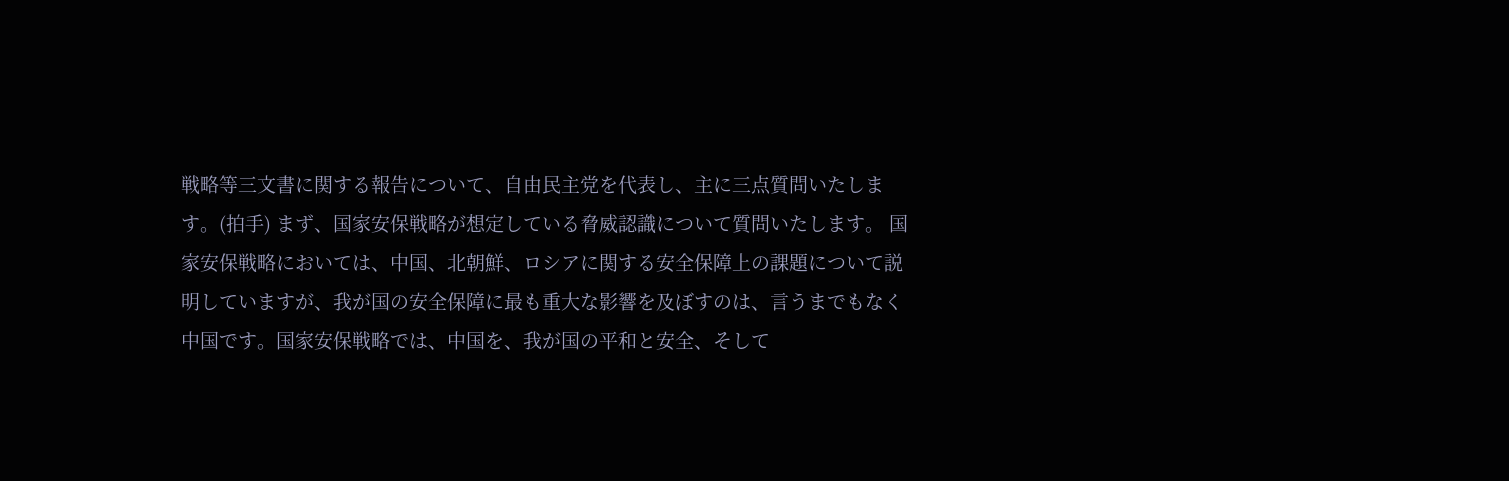戦略等三文書に関する報告について、自由民主党を代表し、主に三点質問いたします。(拍手) まず、国家安保戦略が想定している脅威認識について質問いたします。 国家安保戦略においては、中国、北朝鮮、ロシアに関する安全保障上の課題について説明していますが、我が国の安全保障に最も重大な影響を及ぼすのは、言うまでもなく中国です。国家安保戦略では、中国を、我が国の平和と安全、そして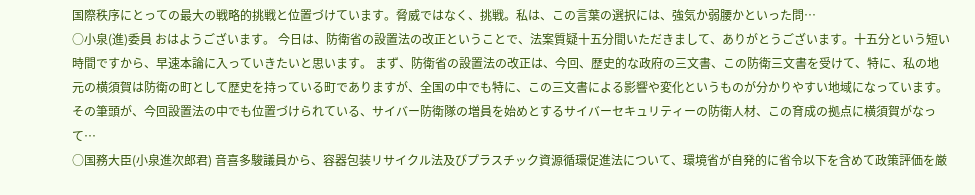国際秩序にとっての最大の戦略的挑戦と位置づけています。脅威ではなく、挑戦。私は、この言葉の選択には、強気か弱腰かといった問…
○小泉(進)委員 おはようございます。 今日は、防衛省の設置法の改正ということで、法案質疑十五分間いただきまして、ありがとうございます。十五分という短い時間ですから、早速本論に入っていきたいと思います。 まず、防衛省の設置法の改正は、今回、歴史的な政府の三文書、この防衛三文書を受けて、特に、私の地元の横須賀は防衛の町として歴史を持っている町でありますが、全国の中でも特に、この三文書による影響や変化というものが分かりやすい地域になっています。その筆頭が、今回設置法の中でも位置づけられている、サイバー防衛隊の増員を始めとするサイバーセキュリティーの防衛人材、この育成の拠点に横須賀がなって…
○国務大臣(小泉進次郎君) 音喜多駿議員から、容器包装リサイクル法及びプラスチック資源循環促進法について、環境省が自発的に省令以下を含めて政策評価を厳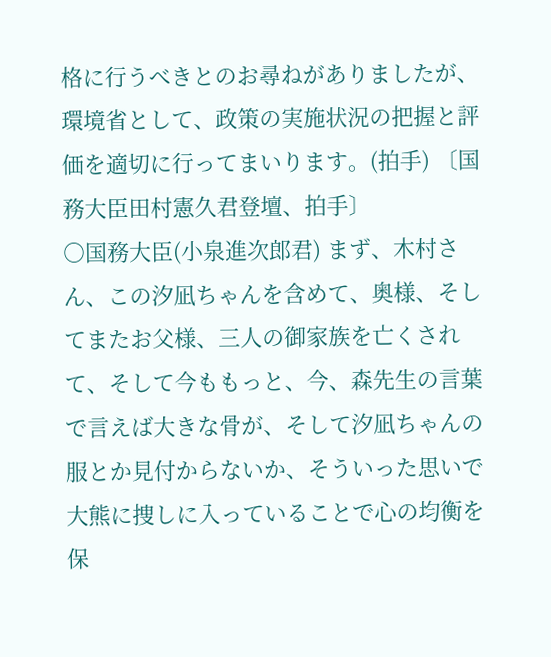格に行うべきとのお尋ねがありましたが、環境省として、政策の実施状況の把握と評価を適切に行ってまいります。(拍手) 〔国務大臣田村憲久君登壇、拍手〕
○国務大臣(小泉進次郎君) まず、木村さん、この汐凪ちゃんを含めて、奥様、そしてまたお父様、三人の御家族を亡くされて、そして今ももっと、今、森先生の言葉で言えば大きな骨が、そして汐凪ちゃんの服とか見付からないか、そういった思いで大熊に捜しに入っていることで心の均衡を保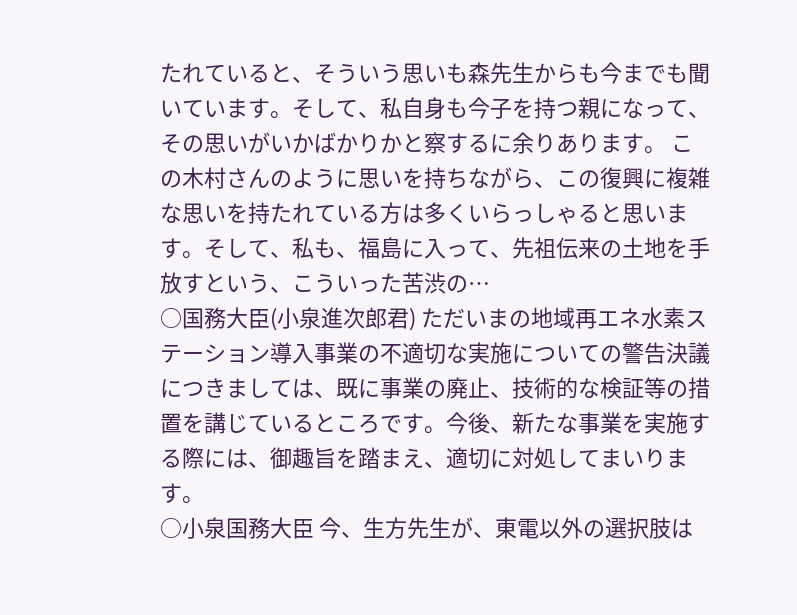たれていると、そういう思いも森先生からも今までも聞いています。そして、私自身も今子を持つ親になって、その思いがいかばかりかと察するに余りあります。 この木村さんのように思いを持ちながら、この復興に複雑な思いを持たれている方は多くいらっしゃると思います。そして、私も、福島に入って、先祖伝来の土地を手放すという、こういった苦渋の…
○国務大臣(小泉進次郎君) ただいまの地域再エネ水素ステーション導入事業の不適切な実施についての警告決議につきましては、既に事業の廃止、技術的な検証等の措置を講じているところです。今後、新たな事業を実施する際には、御趣旨を踏まえ、適切に対処してまいります。
○小泉国務大臣 今、生方先生が、東電以外の選択肢は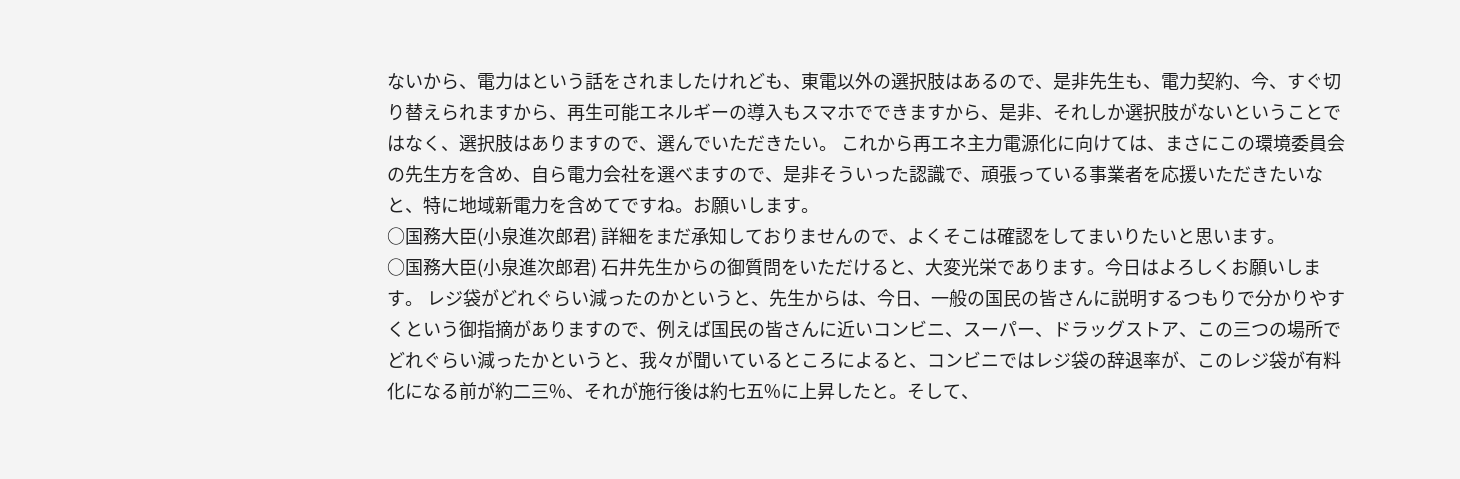ないから、電力はという話をされましたけれども、東電以外の選択肢はあるので、是非先生も、電力契約、今、すぐ切り替えられますから、再生可能エネルギーの導入もスマホでできますから、是非、それしか選択肢がないということではなく、選択肢はありますので、選んでいただきたい。 これから再エネ主力電源化に向けては、まさにこの環境委員会の先生方を含め、自ら電力会社を選べますので、是非そういった認識で、頑張っている事業者を応援いただきたいなと、特に地域新電力を含めてですね。お願いします。
○国務大臣(小泉進次郎君) 詳細をまだ承知しておりませんので、よくそこは確認をしてまいりたいと思います。
○国務大臣(小泉進次郎君) 石井先生からの御質問をいただけると、大変光栄であります。今日はよろしくお願いします。 レジ袋がどれぐらい減ったのかというと、先生からは、今日、一般の国民の皆さんに説明するつもりで分かりやすくという御指摘がありますので、例えば国民の皆さんに近いコンビニ、スーパー、ドラッグストア、この三つの場所でどれぐらい減ったかというと、我々が聞いているところによると、コンビニではレジ袋の辞退率が、このレジ袋が有料化になる前が約二三%、それが施行後は約七五%に上昇したと。そして、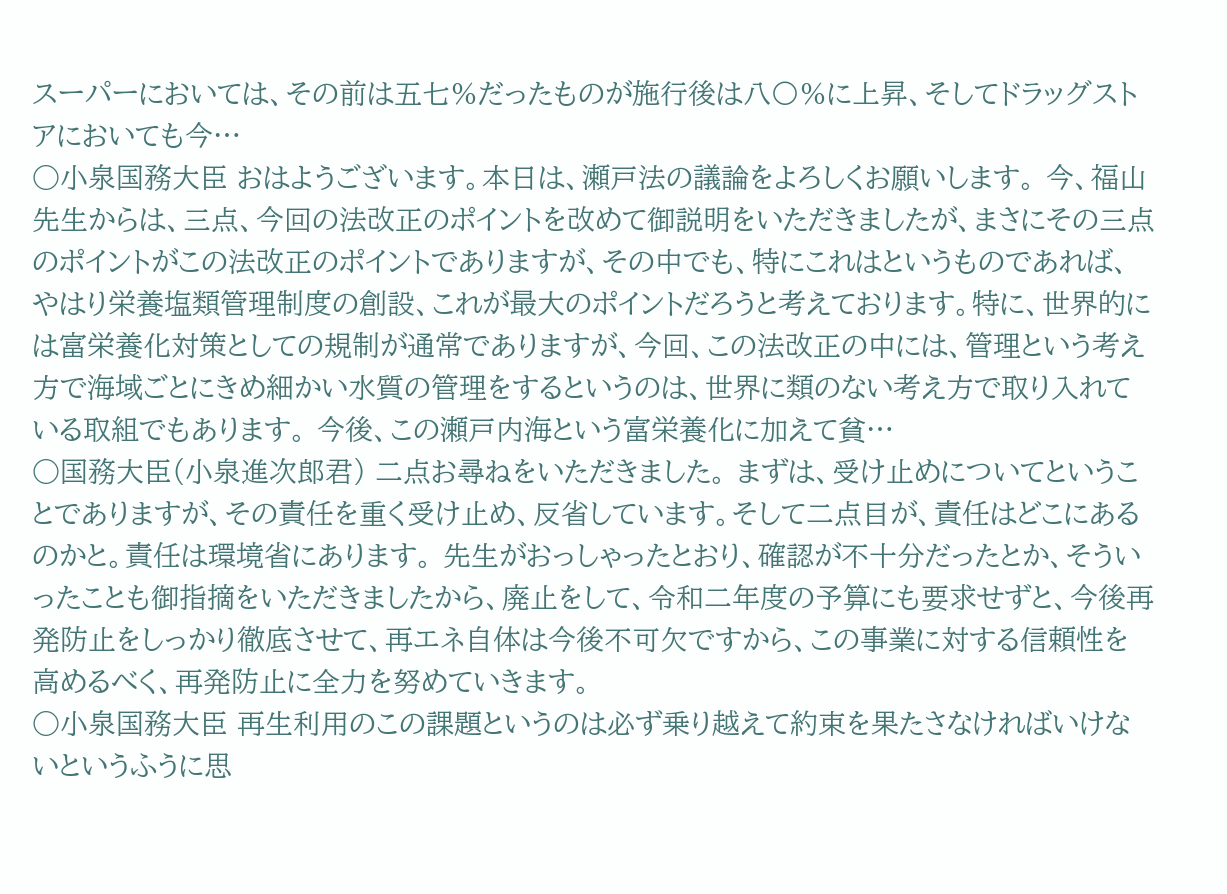スーパーにおいては、その前は五七%だったものが施行後は八〇%に上昇、そしてドラッグストアにおいても今…
○小泉国務大臣 おはようございます。本日は、瀬戸法の議論をよろしくお願いします。 今、福山先生からは、三点、今回の法改正のポイントを改めて御説明をいただきましたが、まさにその三点のポイントがこの法改正のポイントでありますが、その中でも、特にこれはというものであれば、やはり栄養塩類管理制度の創設、これが最大のポイントだろうと考えております。特に、世界的には富栄養化対策としての規制が通常でありますが、今回、この法改正の中には、管理という考え方で海域ごとにきめ細かい水質の管理をするというのは、世界に類のない考え方で取り入れている取組でもあります。 今後、この瀬戸内海という富栄養化に加えて貧…
○国務大臣(小泉進次郎君) 二点お尋ねをいただきました。 まずは、受け止めについてということでありますが、その責任を重く受け止め、反省しています。そして二点目が、責任はどこにあるのかと。責任は環境省にあります。 先生がおっしゃったとおり、確認が不十分だったとか、そういったことも御指摘をいただきましたから、廃止をして、令和二年度の予算にも要求せずと、今後再発防止をしっかり徹底させて、再エネ自体は今後不可欠ですから、この事業に対する信頼性を高めるべく、再発防止に全力を努めていきます。
○小泉国務大臣 再生利用のこの課題というのは必ず乗り越えて約束を果たさなければいけないというふうに思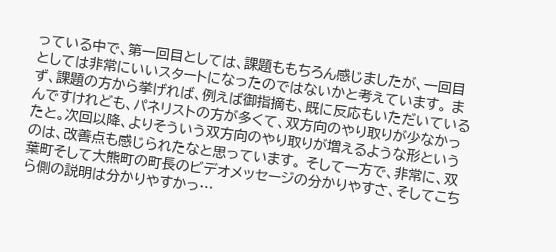っている中で、第一回目としては、課題ももちろん感じましたが、一回目としては非常にいいスタートになったのではないかと考えています。 まず、課題の方から挙げれば、例えば御指摘も、既に反応もいただいているんですけれども、パネリストの方が多くて、双方向のやり取りが少なかったと。次回以降、よりそういう双方向のやり取りが増えるような形というのは、改善点も感じられたなと思っています。 そして一方で、非常に、双葉町そして大熊町の町長のビデオメッセージの分かりやすさ、そしてこちら側の説明は分かりやすかっ…